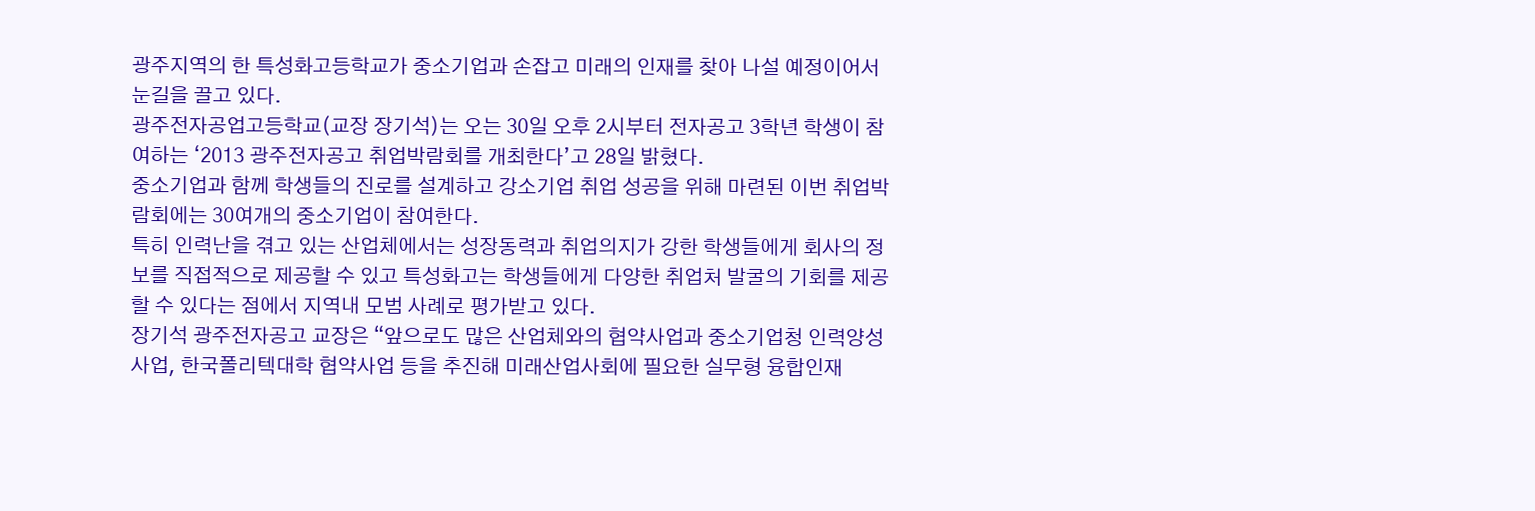광주지역의 한 특성화고등학교가 중소기업과 손잡고 미래의 인재를 찾아 나설 예정이어서 눈길을 끌고 있다.
광주전자공업고등학교(교장 장기석)는 오는 30일 오후 2시부터 전자공고 3학년 학생이 참여하는 ‘2013 광주전자공고 취업박람회를 개최한다’고 28일 밝혔다.
중소기업과 함께 학생들의 진로를 설계하고 강소기업 취업 성공을 위해 마련된 이번 취업박람회에는 30여개의 중소기업이 참여한다.
특히 인력난을 겪고 있는 산업체에서는 성장동력과 취업의지가 강한 학생들에게 회사의 정보를 직접적으로 제공할 수 있고 특성화고는 학생들에게 다양한 취업처 발굴의 기회를 제공할 수 있다는 점에서 지역내 모범 사례로 평가받고 있다.
장기석 광주전자공고 교장은 “앞으로도 많은 산업체와의 협약사업과 중소기업청 인력양성사업, 한국폴리텍대학 협약사업 등을 추진해 미래산업사회에 필요한 실무형 융합인재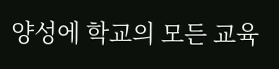양성에 학교의 모든 교육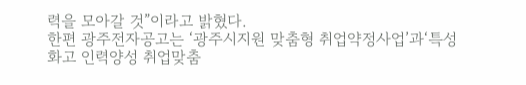력을 모아갈 것”이라고 밝혔다.
한편 광주전자공고는 ‘광주시지원 맞춤형 취업약정사업’과‘특성화고 인력양성 취업맞춤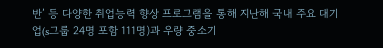반’ 등 다양한 취업능력 향상 프로그램을 통해 지난해 국내 주요 대기업(s그룹 24명 포함 111명)과 우량 중소기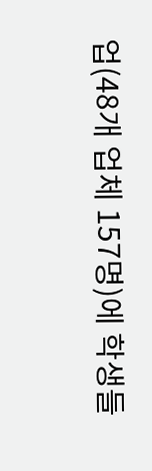업(48개 업체 157명)에 학생들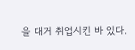을 대거 취업시킨 바 있다.